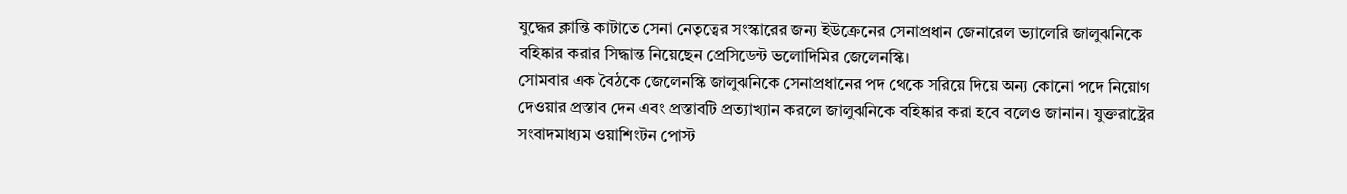যুদ্ধের ক্লান্তি কাটাতে সেনা নেতৃত্বের সংস্কারের জন্য ইউক্রেনের সেনাপ্রধান জেনারেল ভ্যালেরি জালুঝনিকে বহিষ্কার করার সিদ্ধান্ত নিয়েছেন প্রেসিডেন্ট ভলোদিমির জেলেনস্কি।
সোমবার এক বৈঠকে জেলেনস্কি জালুঝনিকে সেনাপ্রধানের পদ থেকে সরিয়ে দিয়ে অন্য কোনো পদে নিয়োগ দেওয়ার প্রস্তাব দেন এবং প্রস্তাবটি প্রত্যাখ্যান করলে জালুঝনিকে বহিষ্কার করা হবে বলেও জানান। যুক্তরাষ্ট্রের সংবাদমাধ্যম ওয়াশিংটন পোস্ট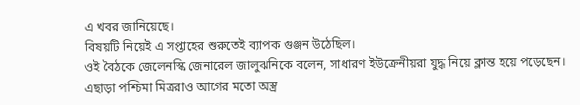এ খবর জানিয়েছে।
বিষয়টি নিয়েই এ সপ্তাহের শুরুতেই ব্যাপক গুঞ্জন উঠেছিল।
ওই বৈঠকে জেলেনস্কি জেনারেল জালুঝনিকে বলেন, সাধারণ ইউক্রেনীয়রা যুদ্ধ নিয়ে ক্লান্ত হয়ে পড়েছেন। এছাড়া পশ্চিমা মিত্ররাও আগের মতো অস্ত্র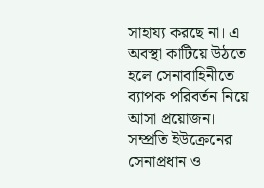সাহায্য করছে না। এ অবস্থা কাটিয়ে উঠতে হলে সেনাবাহিনীতে ব্যাপক পরিবর্তন নিয়ে আসা প্রয়োজন।
সম্প্রতি ইউক্রেনের সেনাপ্রধান ও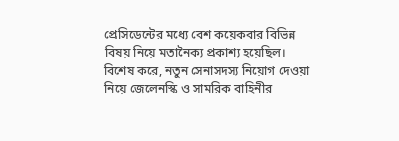প্রেসিডেন্টের মধ্যে বেশ কয়েকবার বিভিন্ন বিষয় নিয়ে মতানৈক্য প্রকাশ্য হয়েছিল। বিশেষ করে, নতুন সেনাসদস্য নিয়োগ দেওয়া নিয়ে জেলেনস্কি ও সামরিক বাহিনীর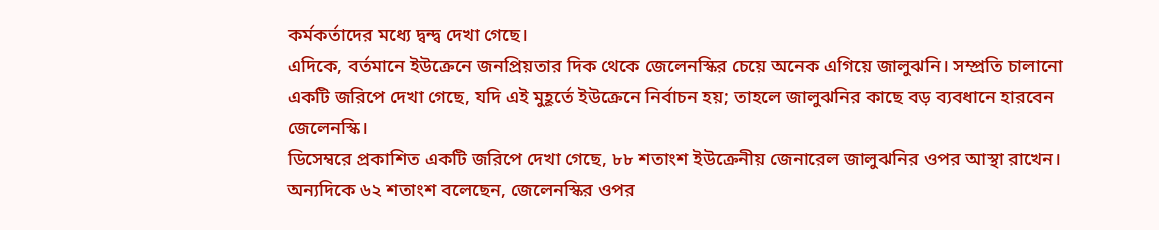কর্মকর্তাদের মধ্যে দ্বন্দ্ব দেখা গেছে।
এদিকে, বর্তমানে ইউক্রেনে জনপ্রিয়তার দিক থেকে জেলেনস্কির চেয়ে অনেক এগিয়ে জালুঝনি। সম্প্রতি চালানো একটি জরিপে দেখা গেছে, যদি এই মুহূর্তে ইউক্রেনে নির্বাচন হয়; তাহলে জালুঝনির কাছে বড় ব্যবধানে হারবেন জেলেনস্কি।
ডিসেম্বরে প্রকাশিত একটি জরিপে দেখা গেছে, ৮৮ শতাংশ ইউক্রেনীয় জেনারেল জালুঝনির ওপর আস্থা রাখেন। অন্যদিকে ৬২ শতাংশ বলেছেন, জেলেনস্কির ওপর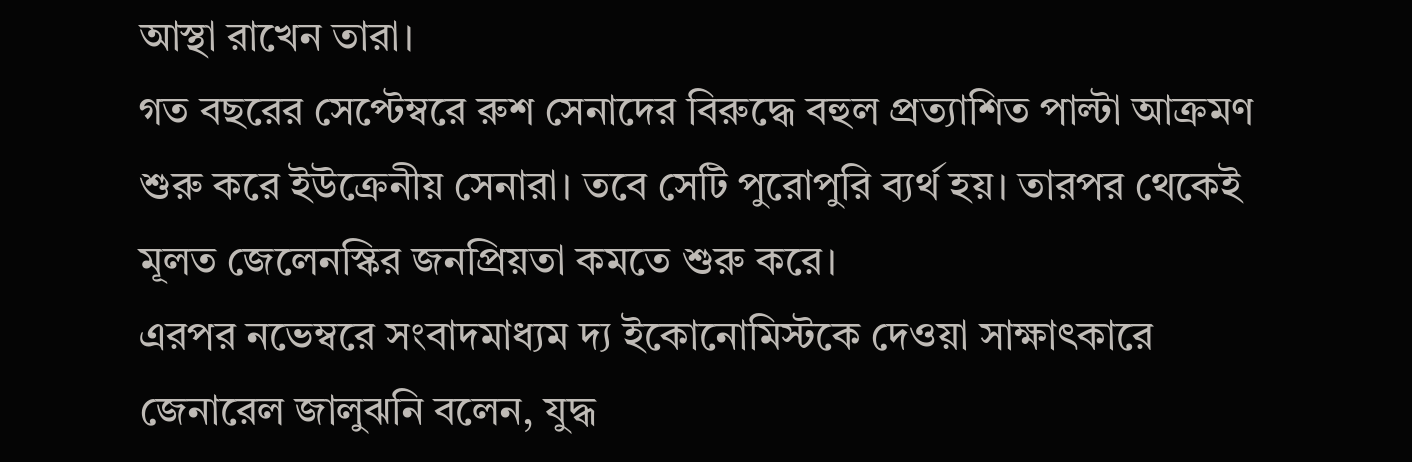আস্থা রাখেন তারা।
গত বছরের সেপ্টেম্বরে রুশ সেনাদের বিরুদ্ধে বহুল প্রত্যাশিত পাল্টা আক্রমণ শুরু করে ইউক্রেনীয় সেনারা। তবে সেটি পুরোপুরি ব্যর্থ হয়। তারপর থেকেই মূলত জেলেনস্কির জনপ্রিয়তা কমতে শুরু করে।
এরপর নভেম্বরে সংবাদমাধ্যম দ্য ইকোনোমিস্টকে দেওয়া সাক্ষাৎকারে জেনারেল জালুঝনি বলেন, যুদ্ধ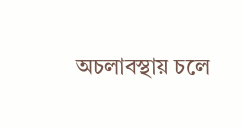অচলাবস্থায় চলে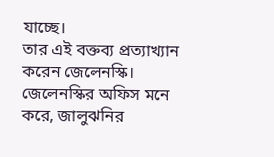যাচ্ছে।
তার এই বক্তব্য প্রত্যাখ্যান করেন জেলেনস্কি। জেলেনস্কির অফিস মনে করে, জালুঝনির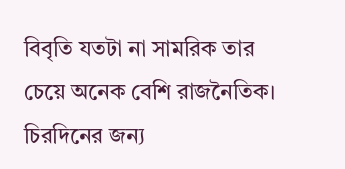বিবৃতি যতটা না সামরিক তার চেয়ে অনেক বেশি রাজনৈতিক।
চিরদিনের জন্য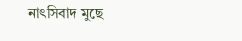নাৎসিবাদ মুছে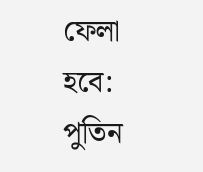ফেলা হবে: পুতিন